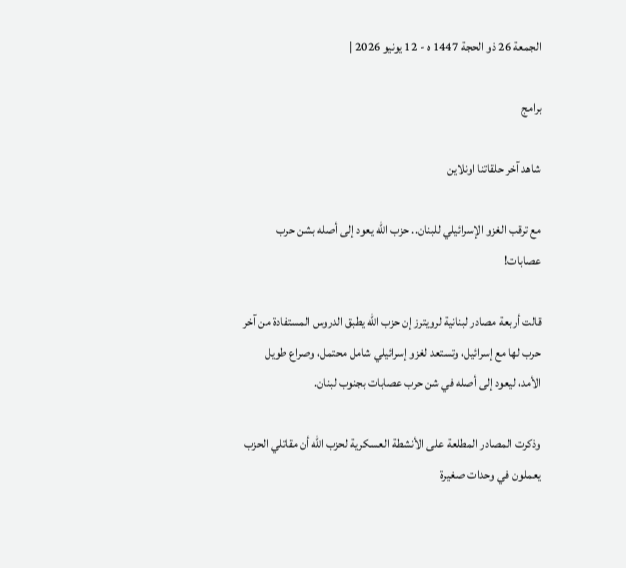الجمعة 26 ذو الحجة 1447 ه - 12 يونيو 2026 |

برامج

شاهد آخر حلقاتنا اونلاين

مع ترقب الغزو الإسرائيلي للبنان.. حزب الله يعود إلى أصله بشن حرب عصابات!

قالت أربعة مصادر لبنانية لرويترز إن حزب الله يطبق الدروس المستفادة من آخر حرب لها مع إسرائيل، وتستعد لغزو إسرائيلي شامل محتمل، وصراع طويل الأمد، ليعود إلى أصله في شن حرب عصابات بجنوب لبنان.

وذكرت المصادر المطلعة على الأنشطة العسكرية لحزب الله أن مقاتلي الحزب يعملون في وحدات صغيرة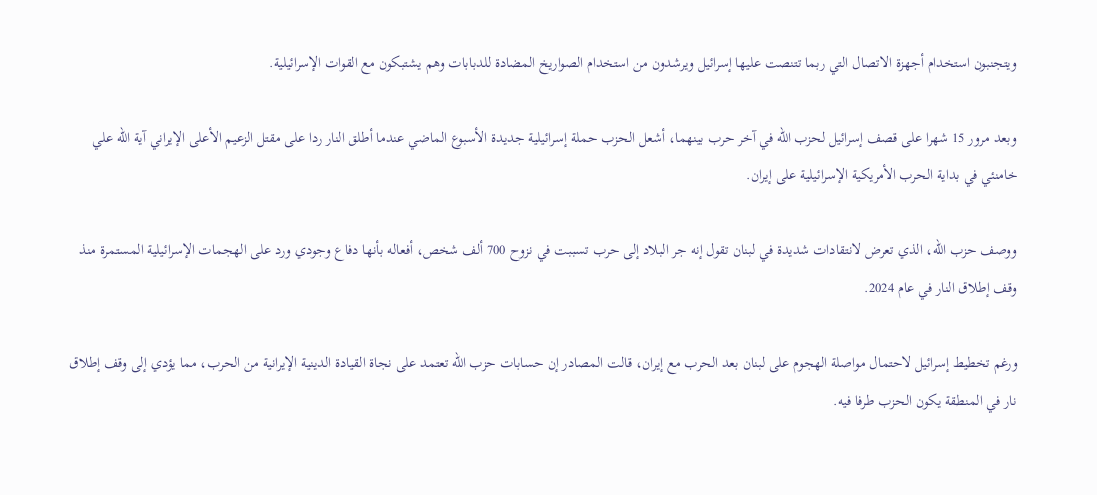ويتجنبون استخدام أجهزة الاتصال التي ربما تتنصت عليها إسرائيل ويرشدون من استخدام الصواريخ المضادة للدبابات وهم يشتبكون مع القوات الإسرائيلية.

وبعد مرور 15 شهرا على قصف إسرائيل لحزب الله في آخر حرب بينهما، أشعل الحزب حملة إسرائيلية جديدة الأسبوع الماضي عندما أطلق النار ردا على مقتل الزعيم الأعلى الإيراني آية الله علي خامنئي في بداية الحرب الأمريكية الإسرائيلية على إيران.

ووصف حزب الله، الذي تعرض لانتقادات شديدة في لبنان تقول إنه جر البلاد إلى حرب تسببت في نزوح 700 ألف شخص، أفعاله بأنها دفاع وجودي ورد على الهجمات الإسرائيلية المستمرة منذ وقف إطلاق النار في عام 2024.

ورغم تخطيط إسرائيل لاحتمال مواصلة الهجوم على لبنان بعد الحرب مع إيران، قالت المصادر إن حسابات حزب الله تعتمد على نجاة القيادة الدينية الإيرانية من الحرب، مما يؤدي إلى وقف إطلاق نار في المنطقة يكون الحزب طرفا فيه.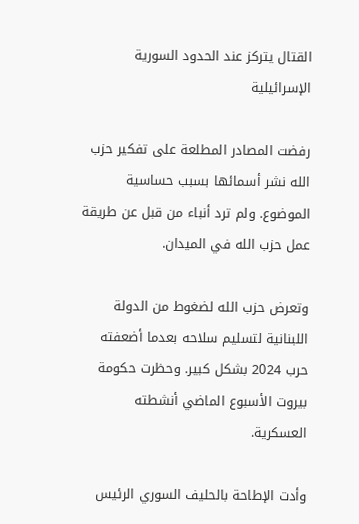القتال يتركز عند الحدود السورية الإسرائيلية

رفضت المصادر المطلعة على تفكير حزب الله نشر أسمائها بسبب حساسية الموضوع. ولم ترد أنباء من قبل عن طريقة عمل حزب الله في الميدان.

وتعرض حزب الله لضغوط من الدولة اللبنانية لتسليم سلاحه بعدما أضعفته حرب 2024 بشكل كبير. وحظرت حكومة بيروت الأسبوع الماضي أنشطته العسكرية.

وأدت الإطاحة بالحليف السوري الرئيس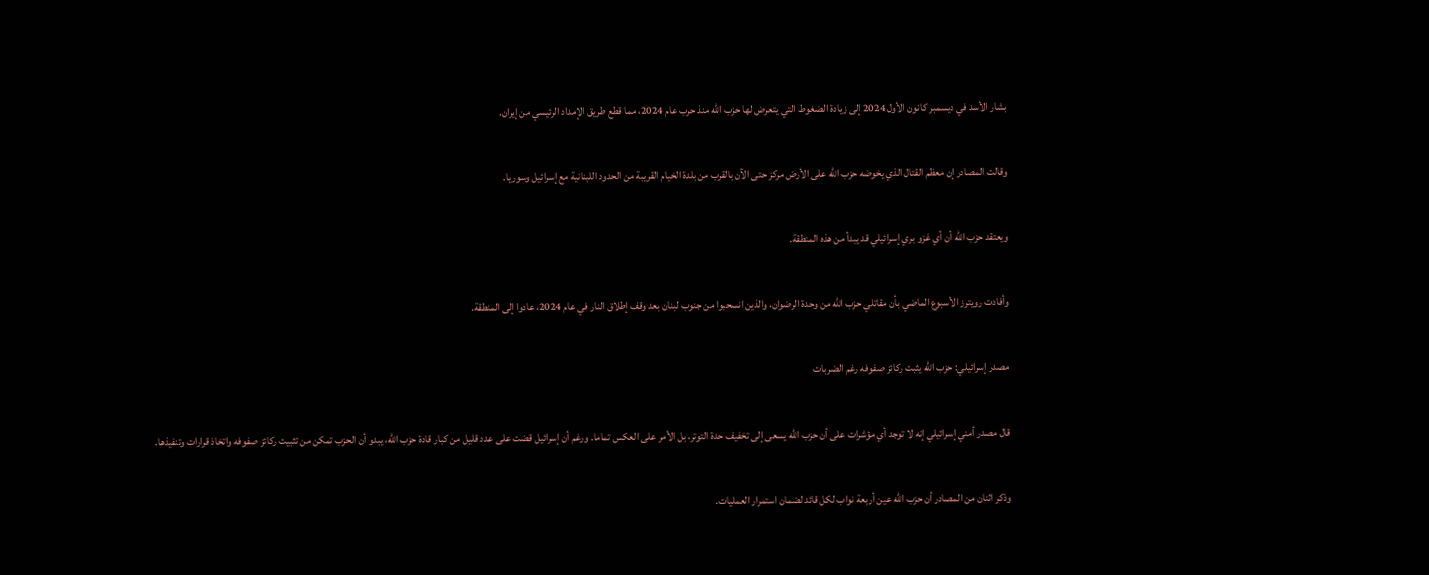بشار الأسد في ديسمبر كانون الأول 2024 إلى زيادة الضغوط التي يتعرض لها حزب الله منذ حرب عام 2024، مما قطع طريق الإمداد الرئيسي من إيران.

وقالت المصادر إن معظم القتال الذي يخوضه حزب الله على الأرض مركز حتى الآن بالقرب من بلدة الخيام القريبة من الحدود اللبنانية مع إسرائيل وسوريا.

ويعتقد حزب الله أن أي غزو بري إسرائيلي قد يبدأ من هذه المنطقة.

وأفادت رويترز الأسبوع الماضي بأن مقاتلي حزب الله من وحدة الرضوان، والذين انسحبوا من جنوب لبنان بعد وقف إطلاق النار في عام 2024، عادوا إلى المنطقة.

مصدر إسرائيلي: حزب الله يثبت ركائز صفوفه رغم الضربات

قال مصدر أمني إسرائيلي إنه لا توجد أي مؤشرات على أن حزب الله يسعى إلى تخفيف حدة التوتر، بل الأمر على العكس تماما. ورغم أن إسرائيل قضت على عدد قليل من كبار قادة حزب الله، يبدو أن الحزب تمكن من تثبيت ركائز صفوفه واتخاذ قرارات وتنفيذها.

وذكر اثنان من المصادر أن حزب الله عين أربعة نواب لكل قائد لضمان استمرار العمليات.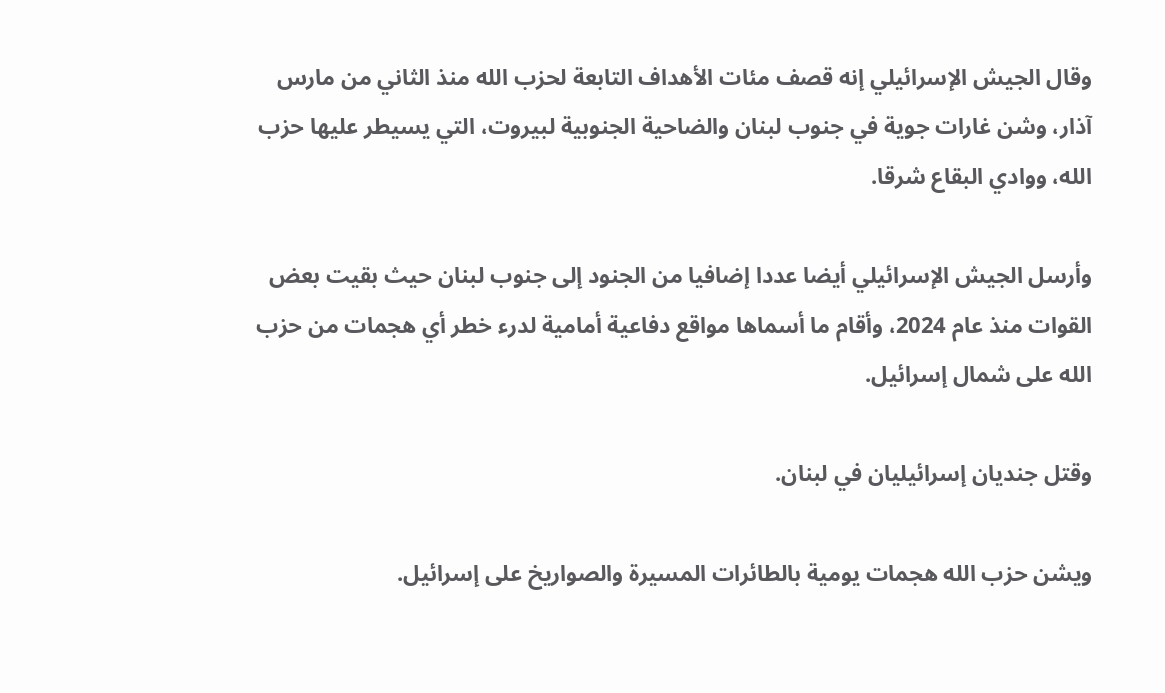وقال الجيش الإسرائيلي إنه قصف مئات الأهداف التابعة لحزب الله منذ الثاني من مارس آذار، وشن غارات جوية في جنوب لبنان والضاحية الجنوبية لبيروت، التي يسيطر عليها حزب الله، ووادي البقاع شرقا.

وأرسل الجيش الإسرائيلي أيضا عددا إضافيا من الجنود إلى جنوب لبنان حيث بقيت بعض القوات منذ عام 2024، وأقام ما أسماها مواقع دفاعية أمامية لدرء خطر أي هجمات من حزب الله على شمال إسرائيل.

وقتل جنديان إسرائيليان في لبنان.

ويشن حزب الله هجمات يومية بالطائرات المسيرة والصواريخ على إسرائيل.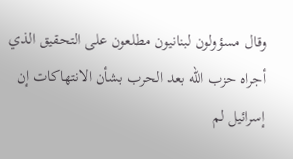وقال مسؤولون لبنانيون مطلعون على التحقيق الذي أجراه حزب الله بعد الحرب بشأن الانتهاكات إن إسرائيل لم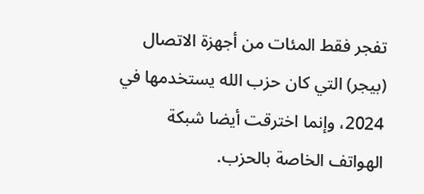تفجر فقط المئات من أجهزة الاتصال (بيجر) التي كان حزب الله يستخدمها في 2024، وإنما اخترقت أيضا شبكة الهواتف الخاصة بالحزب.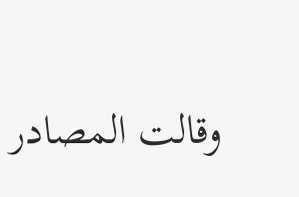وقالت المصادر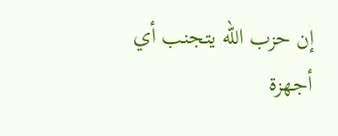إن حزب الله يتجنب أي أجهزة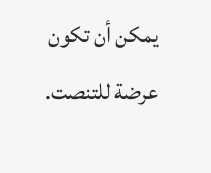يمكن أن تكون عرضة للتنصت.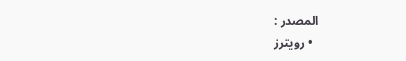المصدر :
  • رويترز